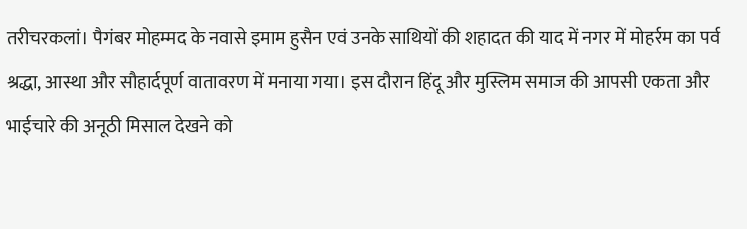तरीचरकलां। पैगंबर मोहम्मद के नवासे इमाम हुसैन एवं उनके साथियों की शहादत की याद में नगर में मोहर्रम का पर्व श्रद्धा, आस्था और सौहार्दपूर्ण वातावरण में मनाया गया। इस दौरान हिंदू और मुस्लिम समाज की आपसी एकता और भाईचारे की अनूठी मिसाल देखने को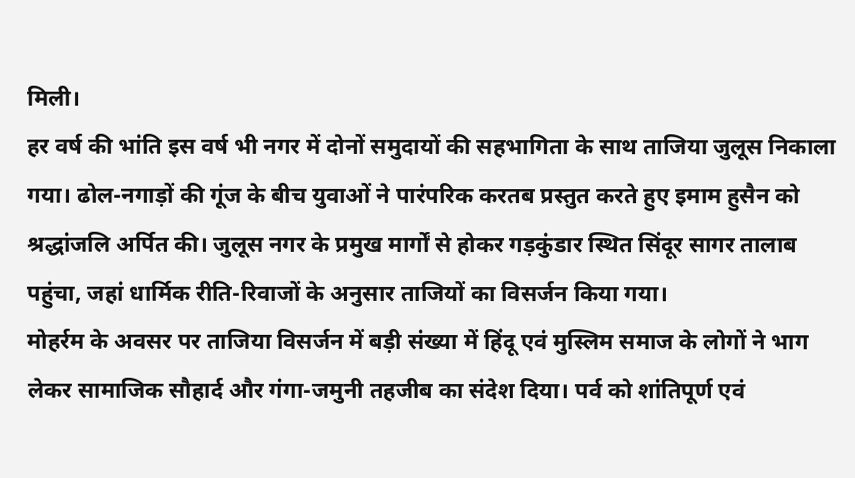मिली।
हर वर्ष की भांति इस वर्ष भी नगर में दोनों समुदायों की सहभागिता के साथ ताजिया जुलूस निकाला गया। ढोल-नगाड़ों की गूंज के बीच युवाओं ने पारंपरिक करतब प्रस्तुत करते हुए इमाम हुसैन को श्रद्धांजलि अर्पित की। जुलूस नगर के प्रमुख मार्गों से होकर गड़कुंडार स्थित सिंदूर सागर तालाब पहुंचा, जहां धार्मिक रीति-रिवाजों के अनुसार ताजियों का विसर्जन किया गया।
मोहर्रम के अवसर पर ताजिया विसर्जन में बड़ी संख्या में हिंदू एवं मुस्लिम समाज के लोगों ने भाग लेकर सामाजिक सौहार्द और गंगा-जमुनी तहजीब का संदेश दिया। पर्व को शांतिपूर्ण एवं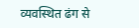व्यवस्थित ढंग से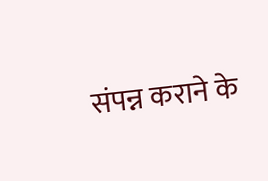संपन्न कराने के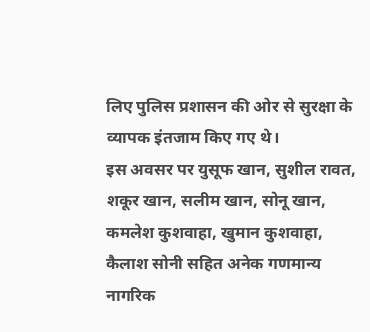लिए पुलिस प्रशासन की ओर से सुरक्षा के व्यापक इंतजाम किए गए थे।
इस अवसर पर युसूफ खान, सुशील रावत, शकूर खान, सलीम खान, सोनू खान, कमलेश कुशवाहा, खुमान कुशवाहा, कैलाश सोनी सहित अनेक गणमान्य नागरिक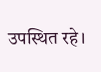उपस्थित रहे।